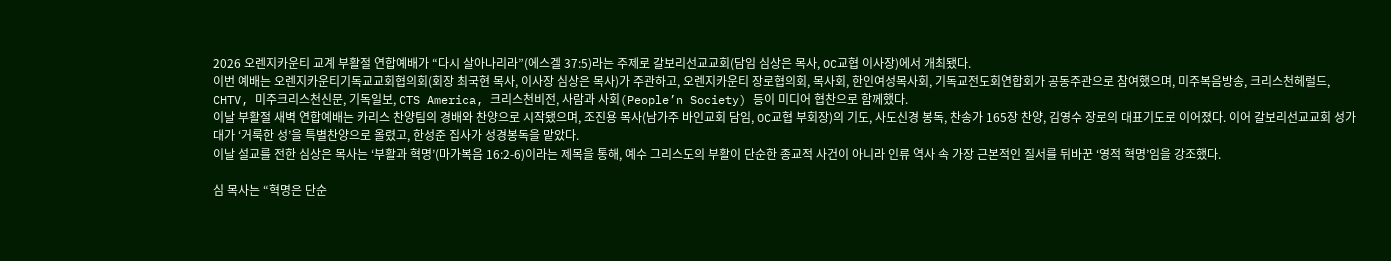2026 오렌지카운티 교계 부활절 연합예배가 “다시 살아나리라”(에스겔 37:5)라는 주제로 갈보리선교교회(담임 심상은 목사, OC교협 이사장)에서 개최됐다.
이번 예배는 오렌지카운티기독교교회협의회(회장 최국현 목사, 이사장 심상은 목사)가 주관하고, 오렌지카운티 장로협의회, 목사회, 한인여성목사회, 기독교전도회연합회가 공동주관으로 참여했으며, 미주복음방송, 크리스천헤럴드, CHTV, 미주크리스천신문, 기독일보, CTS America, 크리스천비전, 사람과 사회(People’n Society) 등이 미디어 협찬으로 함께했다.
이날 부활절 새벽 연합예배는 카리스 찬양팀의 경배와 찬양으로 시작됐으며, 조진용 목사(남가주 바인교회 담임, OC교협 부회장)의 기도, 사도신경 봉독, 찬송가 165장 찬양, 김영수 장로의 대표기도로 이어졌다. 이어 갈보리선교교회 성가대가 ‘거룩한 성’을 특별찬양으로 올렸고, 한성준 집사가 성경봉독을 맡았다.
이날 설교를 전한 심상은 목사는 ‘부활과 혁명’(마가복음 16:2-6)이라는 제목을 통해, 예수 그리스도의 부활이 단순한 종교적 사건이 아니라 인류 역사 속 가장 근본적인 질서를 뒤바꾼 ‘영적 혁명’임을 강조했다.

심 목사는 “혁명은 단순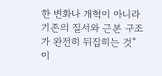한 변화나 개혁이 아니라 기존의 질서와 근본 구조가 완전히 뒤집히는 것”이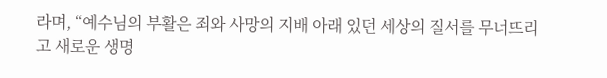라며, “예수님의 부활은 죄와 사망의 지배 아래 있던 세상의 질서를 무너뜨리고 새로운 생명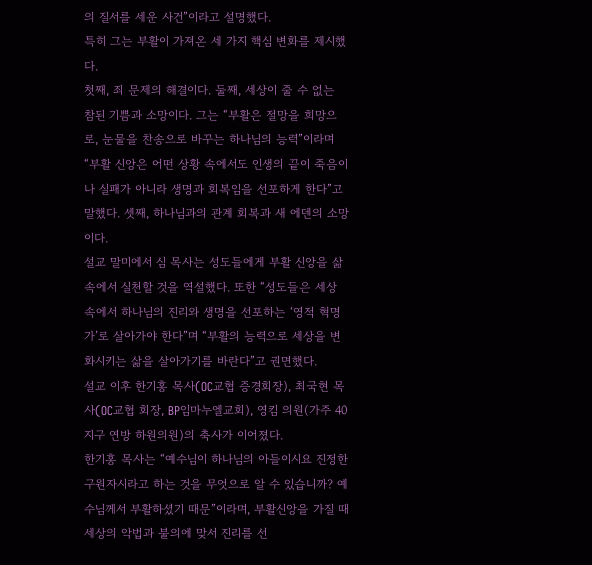의 질서를 세운 사건”이라고 설명했다.
특히 그는 부활이 가져온 세 가지 핵심 변화를 제시했다.
첫째, 죄 문제의 해결이다. 둘째, 세상이 줄 수 없는 참된 기쁨과 소망이다. 그는 “부활은 절망을 희망으로, 눈물을 찬송으로 바꾸는 하나님의 능력”이라며 “부활 신앙은 어떤 상황 속에서도 인생의 끝이 죽음이나 실패가 아니라 생명과 회복임을 선포하게 한다”고 말했다. 셋째, 하나님과의 관계 회복과 새 에덴의 소망이다.
설교 말미에서 심 목사는 성도들에게 부활 신앙을 삶 속에서 실천할 것을 역설했다. 또한 “성도들은 세상 속에서 하나님의 진리와 생명을 선포하는 ‘영적 혁명가’로 살아가야 한다”며 “부활의 능력으로 세상을 변화시키는 삶을 살아가기를 바란다”고 권면했다.
설교 이후 한기홍 목사(OC교협 증경회장), 최국현 목사(OC교협 회장, BP임마누엘교회), 영킴 의원(가주 40지구 연방 하원의원)의 축사가 이어졌다.
한기홍 목사는 “예수님이 하나님의 아들이시요 진정한 구원자시라고 하는 것을 무엇으로 알 수 있습니까? 예수님께서 부활하셨기 때문”이라며, 부활신앙을 가질 때 세상의 악법과 불의에 맞서 진리를 선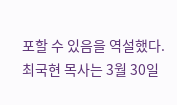포할 수 있음을 역설했다.
최국현 목사는 3월 30일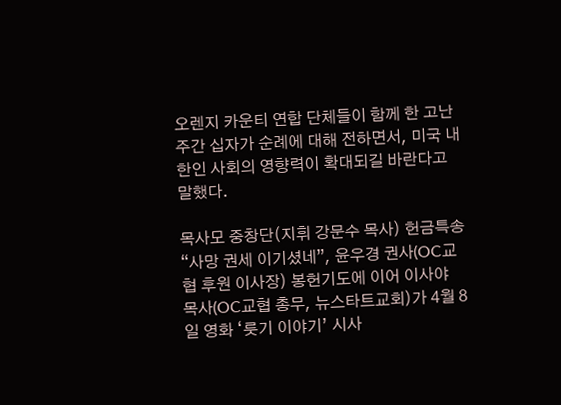오렌지 카운티 연합 단체들이 함께 한 고난주간 십자가 순례에 대해 전하면서, 미국 내 한인 사회의 영향력이 확대되길 바란다고 말했다.

목사모 중창단(지휘 강문수 목사) 헌금특송 “사망 권세 이기셨네”, 윤우경 권사(OC교협 후원 이사장) 봉헌기도에 이어 이사야 목사(OC교협 총무, 뉴스타트교회)가 4월 8일 영화 ‘룻기 이야기’ 시사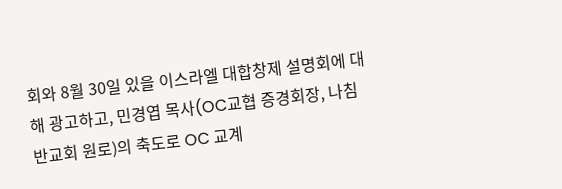회와 8월 30일 있을 이스라엘 대합창제 설명회에 대해 광고하고, 민경엽 목사(OC교협 증경회장, 나침반교회 원로)의 축도로 OC 교계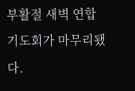부활절 새벽 연합 기도회가 마무리됐다.